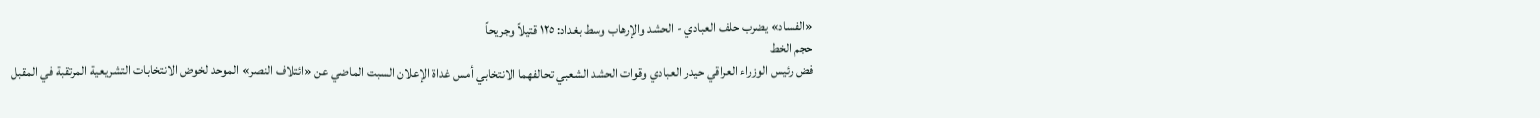«الفساد» يضرب حلف العبادي - الحشد والإرهاب وسط بغداد: ١٢٥ قتيلاً وجريحاً
حجم الخط
فض رئيس الوزراء العراقي حيدر العبادي وقوات الحشد الشعبي تحالفهما الانتخابي أمس غداة الإعلان السبت الماضي عن «ائتلاف النصر» الموحد لخوض الانتخابات التشريعية المرتقبة في المقبل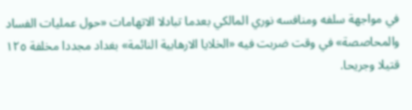في مواجهة سلفه ومنافسه نوري المالكي بعدما تبادلا الاتهامات «حول عمليات الفساد والمحاصصة» في وقت ضربت فيه «الخلايا الارهابية النائمة» بغداد مجددا مخلفة ١٢٥ قتيلا وجريحا.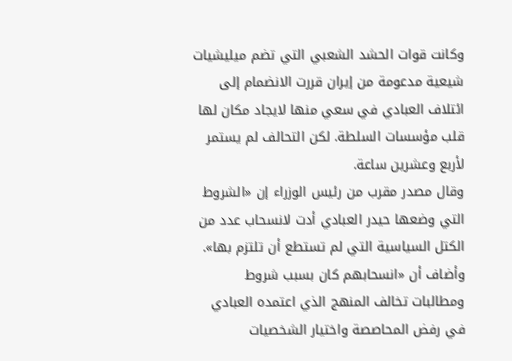وكانت قوات الحشد الشعبي التي تضم ميليشيات شيعية مدعومة من إيران قررت الانضمام إلى ائتلاف العبادي في سعي منها لايجاد مكان لها قلب مؤسسات السلطة. لكن التحالف لم يستمر لأربع وعشرين ساعة.
وقال مصدر مقرب من رئيس الوزراء إن «الشروط التي وضعها حيدر العبادي أدت لانسحاب عدد من الكتل السياسية التي لم تستطع أن تلتزم بها».
وأضاف أن «انسحابهم كان بسبب شروط ومطالبات تخالف المنهج الذي اعتمده العبادي في رفض المحاصصة واختيار الشخصيات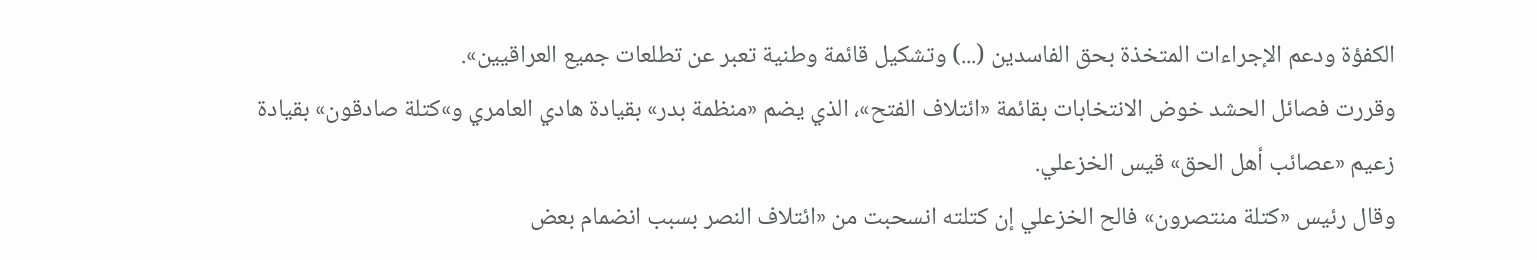الكفؤة ودعم الإجراءات المتخذة بحق الفاسدين (...) وتشكيل قائمة وطنية تعبر عن تطلعات جميع العراقيين».
وقررت فصائل الحشد خوض الانتخابات بقائمة «ائتلاف الفتح»، الذي يضم «منظمة بدر» بقيادة هادي العامري و»كتلة صادقون» بقيادة زعيم «عصائب أهل الحق» قيس الخزعلي.
وقال رئيس «كتلة منتصرون» فالح الخزعلي إن كتلته انسحبت من «ائتلاف النصر بسبب انضمام بعض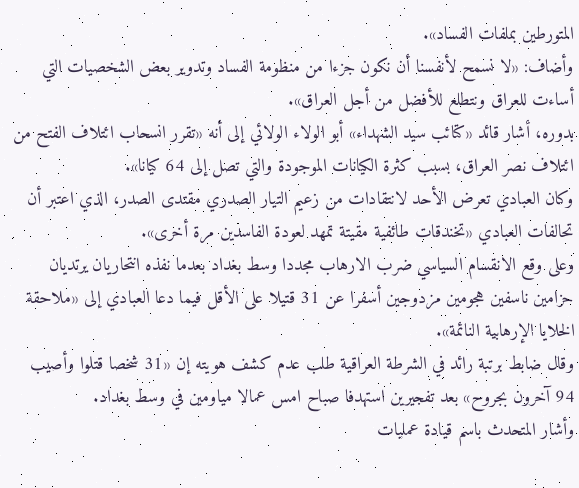المتورطين بملفات الفساد».
وأضاف: «لا نسمح لأنفسنا أن نكون جزءا من منظومة الفساد وتدوير بعض الشخصيات التي أساءت للعراق ونتطلع للأفضل من أجل العراق».
بدوره، أشار قائد «كتائب سيد الشهداء» أبو الولاء الولائي إلى أنه «تقرر انسحاب ائتلاف الفتح من ائتلاف نصر العراق، بسبب كثرة الكيانات الموجودة والتي تصل إلى 64 كيانا».
وكان العبادي تعرض الأحد لانتقادات من زعيم التيار الصدري مقتدى الصدر، الذي اعتبر أن تحالفات العبادي «تخندقات طائفية مقيتة تمهد لعودة الفاسدين مرة أخرى».
وعلى وقع الانقسام السياسي ضرب الارهاب مجددا وسط بغداد بعدما نفذه انتحاريان يرتديان حزامين ناسفين هجومين مزدوجين أسفرا عن 31 قتيلا على الأقل فيما دعا العبادي إلى «ملاحقة الخلايا الإرهابية النائمة».
وقال ضابط برتبة رائد في الشرطة العراقية طلب عدم كشف هويته إن «31 شخصا قتلوا وأصيب 94 آخرون بجروح» بعد تفجيرين استهدفا صباح امس عمالا مياومين في وسط بغداد.
وأشار المتحدث باسم قيادة عمليات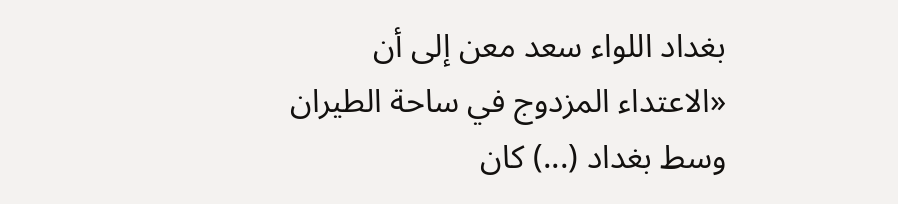بغداد اللواء سعد معن إلى أن «الاعتداء المزدوج في ساحة الطيران وسط بغداد (...) كان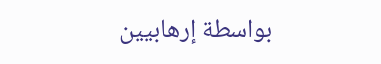بواسطة إرهابيين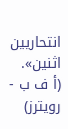انتحاريين اثنين».
(أ ف ب - رويترز)